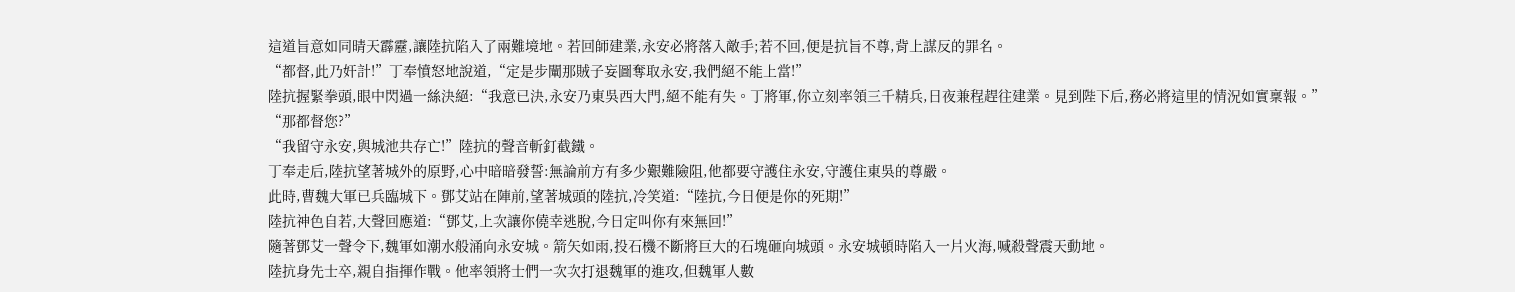這道旨意如同晴天霹靂,讓陸抗陷入了兩難境地。若回師建業,永安必將落入敵手;若不回,便是抗旨不尊,背上謀反的罪名。
“都督,此乃奸計!”丁奉憤怒地說道,“定是步闡那賊子妄圖奪取永安,我們絕不能上當!”
陸抗握緊拳頭,眼中閃過一絲決絕:“我意已決,永安乃東吳西大門,絕不能有失。丁將軍,你立刻率領三千精兵,日夜兼程趕往建業。見到陛下后,務必將這里的情況如實稟報。”
“那都督您?”
“我留守永安,與城池共存亡!”陸抗的聲音斬釘截鐵。
丁奉走后,陸抗望著城外的原野,心中暗暗發誓:無論前方有多少艱難險阻,他都要守護住永安,守護住東吳的尊嚴。
此時,曹魏大軍已兵臨城下。鄧艾站在陣前,望著城頭的陸抗,冷笑道:“陸抗,今日便是你的死期!”
陸抗神色自若,大聲回應道:“鄧艾,上次讓你僥幸逃脫,今日定叫你有來無回!”
隨著鄧艾一聲令下,魏軍如潮水般涌向永安城。箭矢如雨,投石機不斷將巨大的石塊砸向城頭。永安城頓時陷入一片火海,喊殺聲震天動地。
陸抗身先士卒,親自指揮作戰。他率領將士們一次次打退魏軍的進攻,但魏軍人數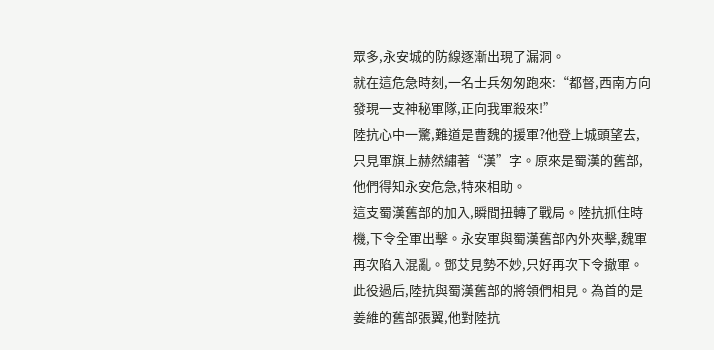眾多,永安城的防線逐漸出現了漏洞。
就在這危急時刻,一名士兵匆匆跑來:“都督,西南方向發現一支神秘軍隊,正向我軍殺來!”
陸抗心中一驚,難道是曹魏的援軍?他登上城頭望去,只見軍旗上赫然繡著“漢”字。原來是蜀漢的舊部,他們得知永安危急,特來相助。
這支蜀漢舊部的加入,瞬間扭轉了戰局。陸抗抓住時機,下令全軍出擊。永安軍與蜀漢舊部內外夾擊,魏軍再次陷入混亂。鄧艾見勢不妙,只好再次下令撤軍。
此役過后,陸抗與蜀漢舊部的將領們相見。為首的是姜維的舊部張翼,他對陸抗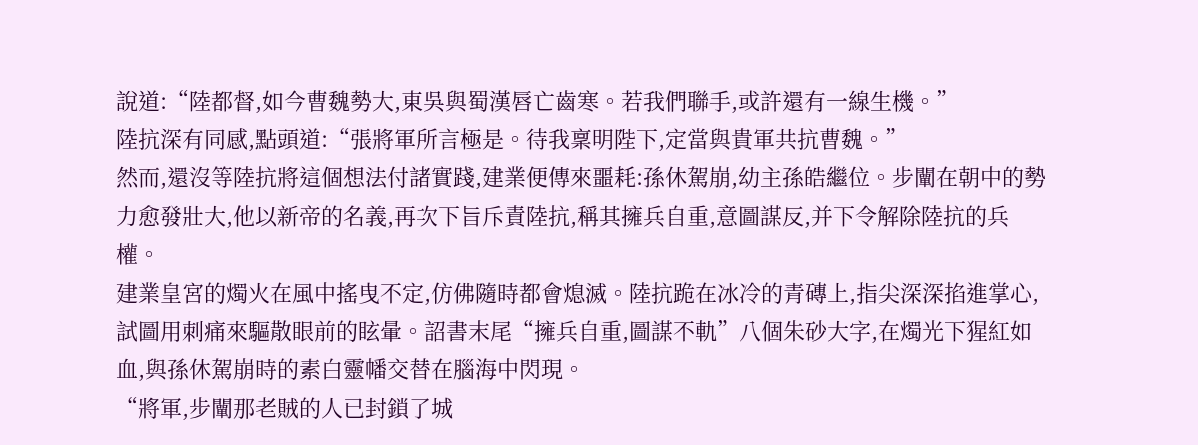說道:“陸都督,如今曹魏勢大,東吳與蜀漢唇亡齒寒。若我們聯手,或許還有一線生機。”
陸抗深有同感,點頭道:“張將軍所言極是。待我稟明陛下,定當與貴軍共抗曹魏。”
然而,還沒等陸抗將這個想法付諸實踐,建業便傳來噩耗:孫休駕崩,幼主孫皓繼位。步闡在朝中的勢力愈發壯大,他以新帝的名義,再次下旨斥責陸抗,稱其擁兵自重,意圖謀反,并下令解除陸抗的兵權。
建業皇宮的燭火在風中搖曳不定,仿佛隨時都會熄滅。陸抗跪在冰冷的青磚上,指尖深深掐進掌心,試圖用刺痛來驅散眼前的眩暈。詔書末尾“擁兵自重,圖謀不軌”八個朱砂大字,在燭光下猩紅如血,與孫休駕崩時的素白靈幡交替在腦海中閃現。
“將軍,步闡那老賊的人已封鎖了城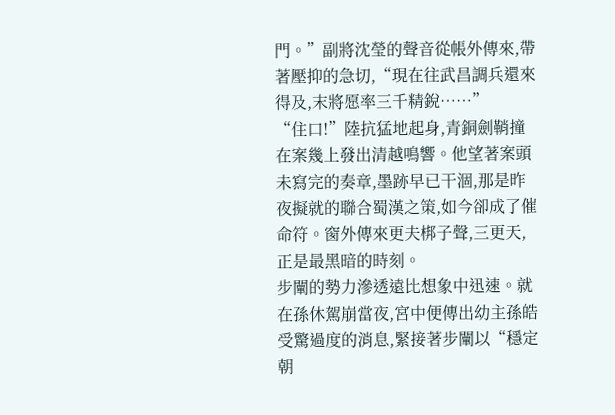門。”副將沈瑩的聲音從帳外傳來,帶著壓抑的急切,“現在往武昌調兵還來得及,末將愿率三千精銳……”
“住口!”陸抗猛地起身,青銅劍鞘撞在案幾上發出清越鳴響。他望著案頭未寫完的奏章,墨跡早已干涸,那是昨夜擬就的聯合蜀漢之策,如今卻成了催命符。窗外傳來更夫梆子聲,三更天,正是最黑暗的時刻。
步闡的勢力滲透遠比想象中迅速。就在孫休駕崩當夜,宮中便傳出幼主孫皓受驚過度的消息,緊接著步闡以“穩定朝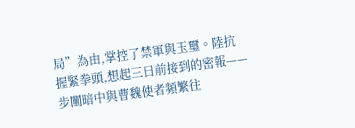局”為由,掌控了禁軍與玉璽。陸抗握緊拳頭,想起三日前接到的密報——步闡暗中與曹魏使者頻繁往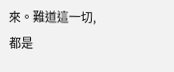來。難道這一切,都是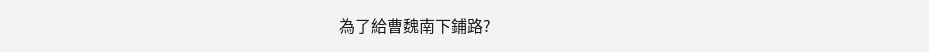為了給曹魏南下鋪路?